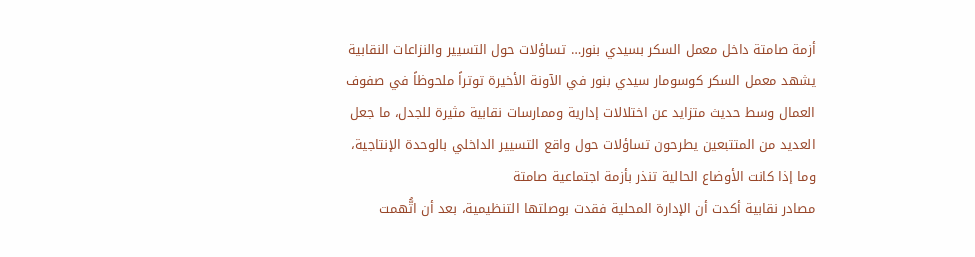أزمة صامتة داخل معمل السكر بسيدي بنور… تساؤلات حول التسيير والنزاعات النقابية
يشهد معمل السكر كوسومار سيدي بنور في الآونة الأخيرة توتراً ملحوظاً في صفوف العمال وسط حديث متزايد عن اختلالات إدارية وممارسات نقابية مثيرة للجدل، ما جعل العديد من المتتبعين يطرحون تساؤلات حول واقع التسيير الداخلي بالوحدة الإنتاجية، وما إذا كانت الأوضاع الحالية تنذر بأزمة اجتماعية صامتة
مصادر نقابية أكدت أن الإدارة المحلية فقدت بوصلتها التنظيمية، بعد أن اتُّهمت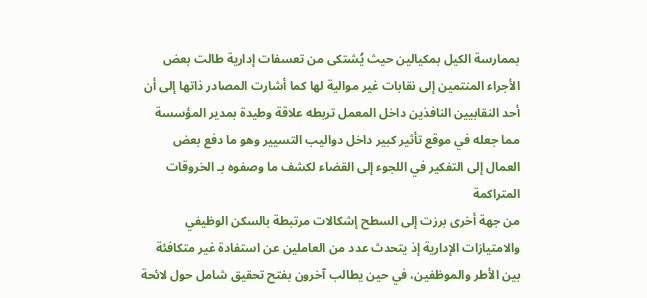بممارسة الكيل بمكيالين حيث يُشتكى من تعسفات إدارية طالت بعض الأجراء المنتمين إلى نقابات غير موالية لها كما أشارت المصادر ذاتها إلى أن أحد النقابيين النافذين داخل المعمل تربطه علاقة وطيدة بمدير المؤسسة مما جعله في موقع تأثير كبير داخل دواليب التسيير وهو ما دفع بعض العمال إلى التفكير في اللجوء إلى القضاء لكشف ما وصفوه بـ الخروقات المتراكمة
من جهة أخرى برزت إلى السطح إشكالات مرتبطة بالسكن الوظيفي والامتيازات الإدارية إذ يتحدث عدد من العاملين عن استفادة غير متكافئة بين الأطر والموظفين، في حين يطالب آخرون بفتح تحقيق شامل حول لائحة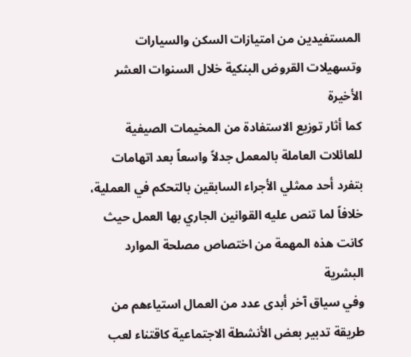المستفيدين من امتيازات السكن والسيارات وتسهيلات القروض البنكية خلال السنوات العشر الأخيرة
كما أثار توزيع الاستفادة من المخيمات الصيفية للعائلات العاملة بالمعمل جدلاً واسعاً بعد اتهامات بتفرد أحد ممثلي الأجراء السابقين بالتحكم في العملية، خلافاً لما تنص عليه القوانين الجاري بها العمل حيث كانت هذه المهمة من اختصاص مصلحة الموارد البشرية
وفي سياق آخر أبدى عدد من العمال استياءهم من طريقة تدبير بعض الأنشطة الاجتماعية كاقتناء لعب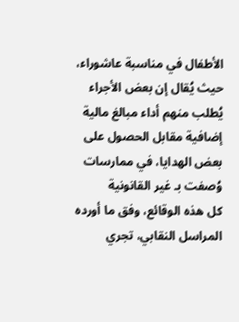الأطفال في مناسبة عاشوراء، حيث يُقال إن بعض الأجراء يُطلب منهم أداء مبالغ مالية إضافية مقابل الحصول على بعض الهدايا، في ممارسات وُصفت بـ غير القانونية
كل هذه الوقائع، وفق ما أورده المراسل النقابي، تجري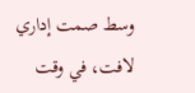وسط صمت إداري لافت، في وقت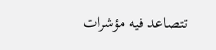تتصاعد فيه مؤشرات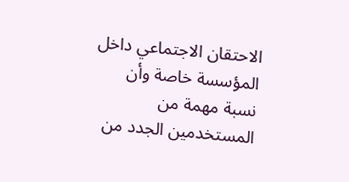الاحتقان الاجتماعي داخل المؤسسة خاصة وأن نسبة مهمة من المستخدمين الجدد من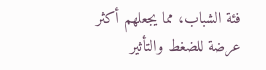فئة الشباب، مما يجعلهم أكثر عرضة للضغط والتأثير